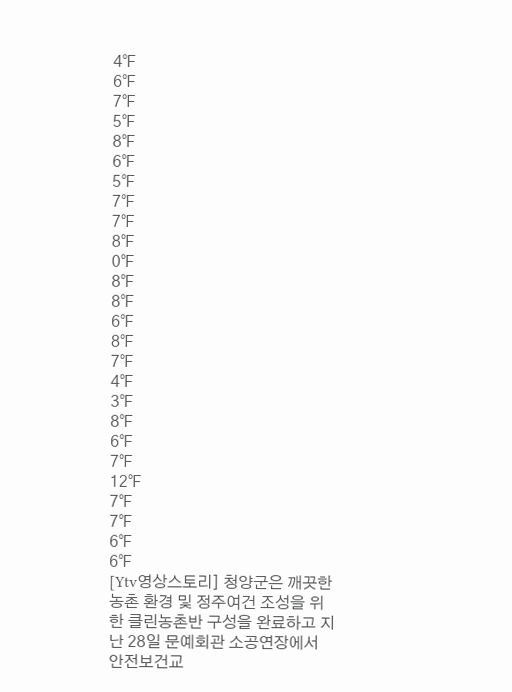4℉
6℉
7℉
5℉
8℉
6℉
5℉
7℉
7℉
8℉
0℉
8℉
8℉
6℉
8℉
7℉
4℉
3℉
8℉
6℉
7℉
12℉
7℉
7℉
6℉
6℉
[Ytv영상스토리] 청양군은 깨끗한 농촌 환경 및 정주여건 조성을 위한 클린농촌반 구성을 완료하고 지난 28일 문예회관 소공연장에서 안전보건교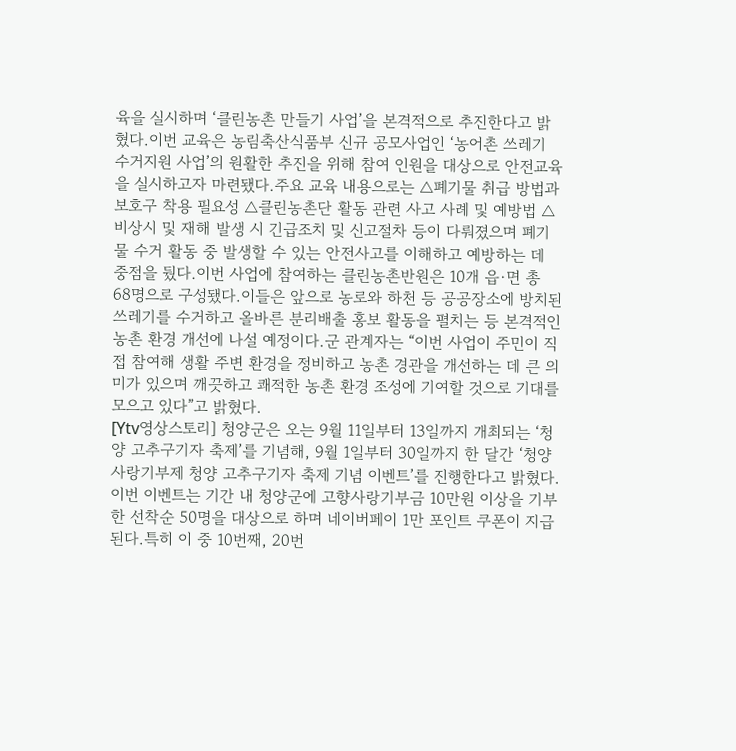육을 실시하며 ‘클린농촌 만들기 사업’을 본격적으로 추진한다고 밝혔다.이번 교육은 농림축산식품부 신규 공모사업인 ‘농어촌 쓰레기 수거지원 사업’의 원활한 추진을 위해 참여 인원을 대상으로 안전교육을 실시하고자 마련됐다.주요 교육 내용으로는 △폐기물 취급 방법과 보호구 착용 필요성 △클린농촌단 활동 관련 사고 사례 및 예방법 △비상시 및 재해 발생 시 긴급조치 및 신고절차 등이 다뤄졌으며 폐기물 수거 활동 중 발생할 수 있는 안전사고를 이해하고 예방하는 데 중점을 뒀다.이번 사업에 참여하는 클린농촌반원은 10개 읍·면 총 68명으로 구성됐다.이들은 앞으로 농로와 하천 등 공공장소에 방치된 쓰레기를 수거하고 올바른 분리배출 홍보 활동을 펼치는 등 본격적인 농촌 환경 개선에 나설 예정이다.군 관계자는 “이번 사업이 주민이 직접 참여해 생활 주변 환경을 정비하고 농촌 경관을 개선하는 데 큰 의미가 있으며 깨끗하고 쾌적한 농촌 환경 조성에 기여할 것으로 기대를 모으고 있다”고 밝혔다.
[Ytv영상스토리] 청양군은 오는 9월 11일부터 13일까지 개최되는 ‘청양 고추구기자 축제’를 기념해, 9월 1일부터 30일까지 한 달간 ‘청양사랑기부제 청양 고추구기자 축제 기념 이벤트’를 진행한다고 밝혔다.이번 이벤트는 기간 내 청양군에 고향사랑기부금 10만원 이상을 기부한 선착순 50명을 대상으로 하며 네이버페이 1만 포인트 쿠폰이 지급된다.특히 이 중 10번째, 20번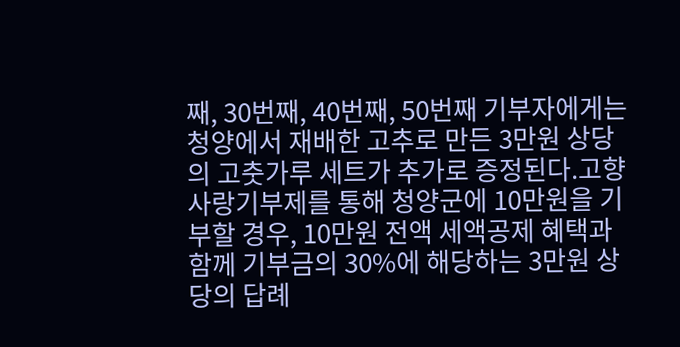째, 30번째, 40번째, 50번째 기부자에게는 청양에서 재배한 고추로 만든 3만원 상당의 고춧가루 세트가 추가로 증정된다.고향사랑기부제를 통해 청양군에 10만원을 기부할 경우, 10만원 전액 세액공제 혜택과 함께 기부금의 30%에 해당하는 3만원 상당의 답례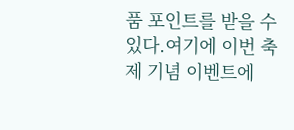품 포인트를 받을 수 있다.여기에 이번 축제 기념 이벤트에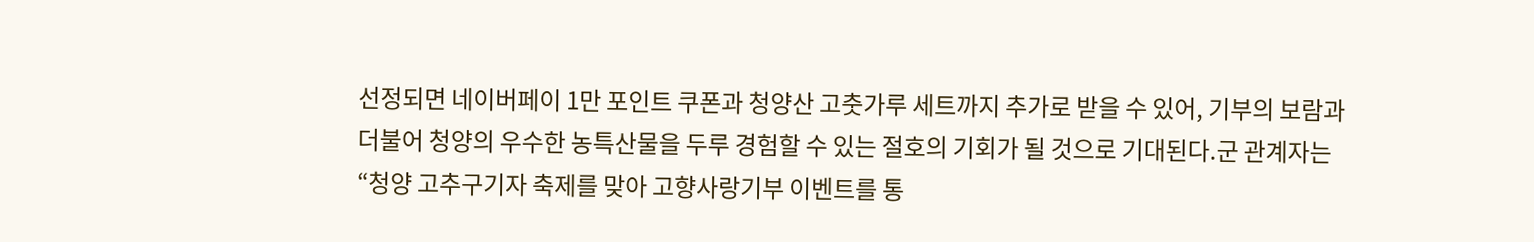선정되면 네이버페이 1만 포인트 쿠폰과 청양산 고춧가루 세트까지 추가로 받을 수 있어, 기부의 보람과 더불어 청양의 우수한 농특산물을 두루 경험할 수 있는 절호의 기회가 될 것으로 기대된다.군 관계자는 “청양 고추구기자 축제를 맞아 고향사랑기부 이벤트를 통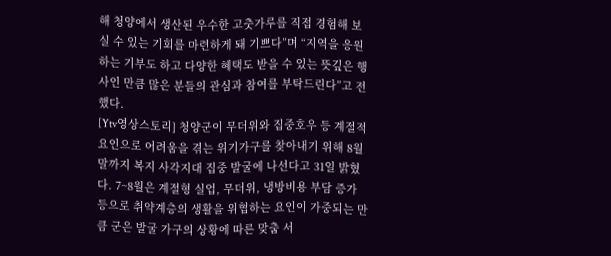해 청양에서 생산된 우수한 고춧가루를 직접 경험해 보실 수 있는 기회를 마련하게 돼 기쁘다”며 “지역을 응원하는 기부도 하고 다양한 혜택도 받을 수 있는 뜻깊은 행사인 만큼 많은 분들의 관심과 참여를 부탁드린다”고 전했다.
[Ytv영상스토리] 청양군이 무더위와 집중호우 등 계절적 요인으로 어려움을 겪는 위기가구를 찾아내기 위해 8월 말까지 복지 사각지대 집중 발굴에 나선다고 31일 밝혔다. 7~8월은 계절형 실업, 무더위, 냉방비용 부담 증가 등으로 취약계층의 생활을 위협하는 요인이 가중되는 만큼 군은 발굴 가구의 상황에 따른 맞춤 서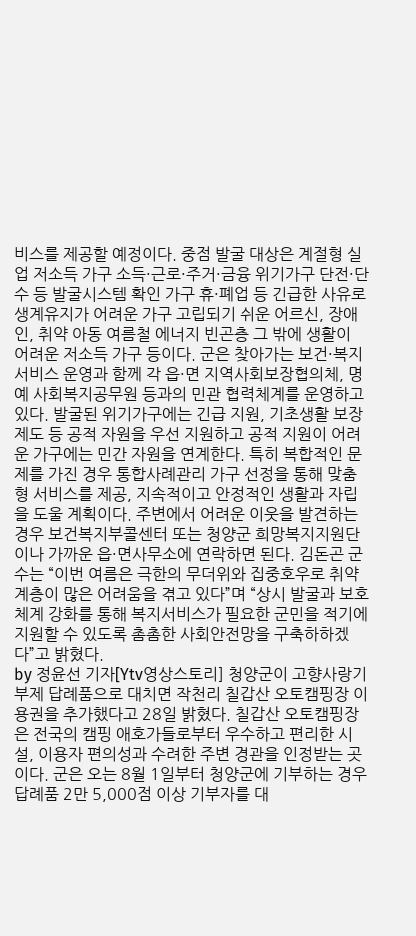비스를 제공할 예정이다. 중점 발굴 대상은 계절형 실업 저소득 가구 소득·근로·주거·금융 위기가구 단전·단수 등 발굴시스템 확인 가구 휴·폐업 등 긴급한 사유로 생계유지가 어려운 가구 고립되기 쉬운 어르신, 장애인, 취약 아동 여름철 에너지 빈곤층 그 밖에 생활이 어려운 저소득 가구 등이다. 군은 찾아가는 보건·복지 서비스 운영과 함께 각 읍·면 지역사회보장협의체, 명예 사회복지공무원 등과의 민관 협력체계를 운영하고 있다. 발굴된 위기가구에는 긴급 지원, 기초생활 보장제도 등 공적 자원을 우선 지원하고 공적 지원이 어려운 가구에는 민간 자원을 연계한다. 특히 복합적인 문제를 가진 경우 통합사례관리 가구 선정을 통해 맞춤형 서비스를 제공, 지속적이고 안정적인 생활과 자립을 도울 계획이다. 주변에서 어려운 이웃을 발견하는 경우 보건복지부콜센터 또는 청양군 희망복지지원단이나 가까운 읍·면사무소에 연락하면 된다. 김돈곤 군수는 “이번 여름은 극한의 무더위와 집중호우로 취약계층이 많은 어려움을 겪고 있다”며 “상시 발굴과 보호 체계 강화를 통해 복지서비스가 필요한 군민을 적기에 지원할 수 있도록 촘촘한 사회안전망을 구축하하겠다”고 밝혔다.
by 정윤선 기자[Ytv영상스토리] 청양군이 고향사랑기부제 답례품으로 대치면 작천리 칠갑산 오토캠핑장 이용권을 추가했다고 28일 밝혔다. 칠갑산 오토캠핑장은 전국의 캠핑 애호가들로부터 우수하고 편리한 시설, 이용자 편의성과 수려한 주변 경관을 인정받는 곳이다. 군은 오는 8월 1일부터 청양군에 기부하는 경우 답례품 2만 5,000점 이상 기부자를 대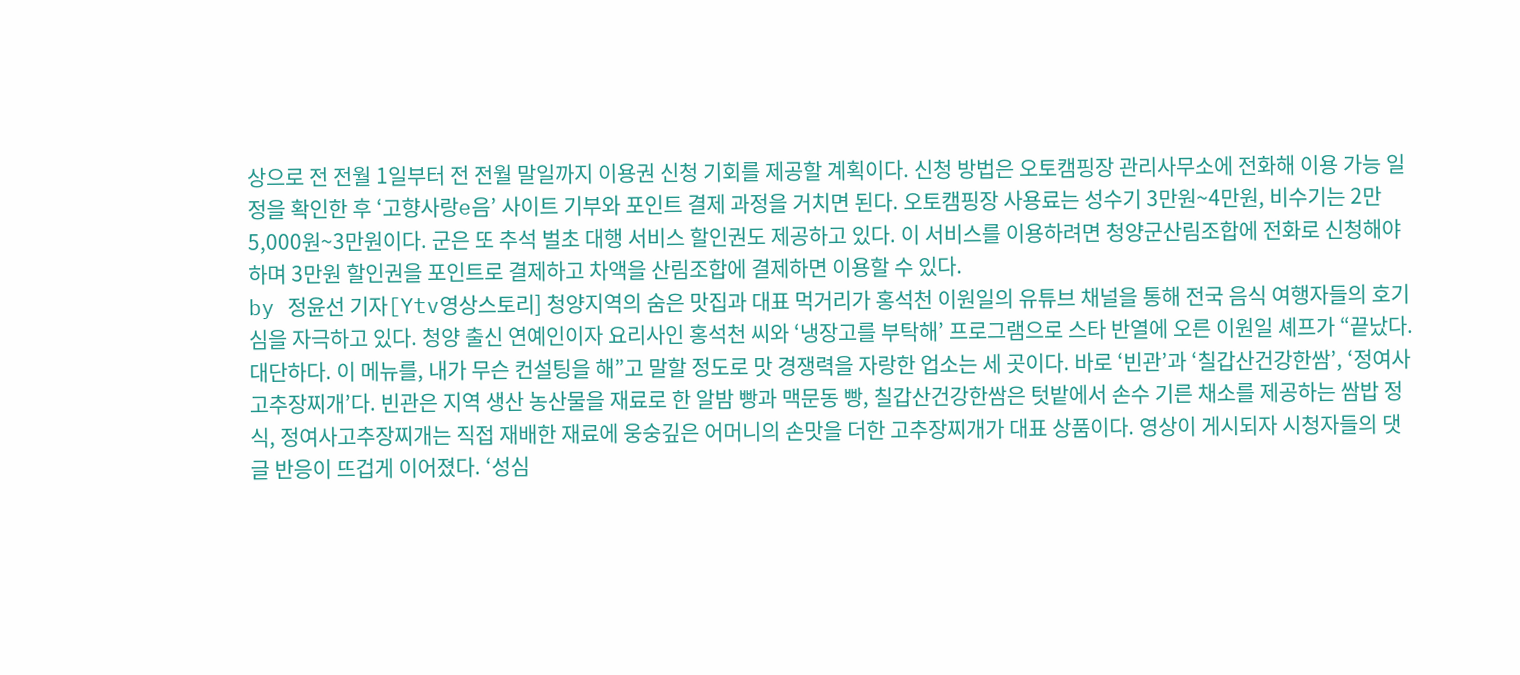상으로 전 전월 1일부터 전 전월 말일까지 이용권 신청 기회를 제공할 계획이다. 신청 방법은 오토캠핑장 관리사무소에 전화해 이용 가능 일정을 확인한 후 ‘고향사랑e음’ 사이트 기부와 포인트 결제 과정을 거치면 된다. 오토캠핑장 사용료는 성수기 3만원~4만원, 비수기는 2만 5,000원~3만원이다. 군은 또 추석 벌초 대행 서비스 할인권도 제공하고 있다. 이 서비스를 이용하려면 청양군산림조합에 전화로 신청해야 하며 3만원 할인권을 포인트로 결제하고 차액을 산림조합에 결제하면 이용할 수 있다.
by 정윤선 기자[Ytv영상스토리] 청양지역의 숨은 맛집과 대표 먹거리가 홍석천 이원일의 유튜브 채널을 통해 전국 음식 여행자들의 호기심을 자극하고 있다. 청양 출신 연예인이자 요리사인 홍석천 씨와 ‘냉장고를 부탁해’ 프로그램으로 스타 반열에 오른 이원일 셰프가 “끝났다. 대단하다. 이 메뉴를, 내가 무슨 컨설팅을 해”고 말할 정도로 맛 경쟁력을 자랑한 업소는 세 곳이다. 바로 ‘빈관’과 ‘칠갑산건강한쌈’, ‘정여사고추장찌개’다. 빈관은 지역 생산 농산물을 재료로 한 알밤 빵과 맥문동 빵, 칠갑산건강한쌈은 텃밭에서 손수 기른 채소를 제공하는 쌈밥 정식, 정여사고추장찌개는 직접 재배한 재료에 웅숭깊은 어머니의 손맛을 더한 고추장찌개가 대표 상품이다. 영상이 게시되자 시청자들의 댓글 반응이 뜨겁게 이어졌다. ‘성심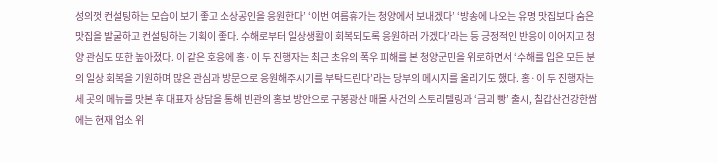성의껏 컨설팅하는 모습이 보기 좋고 소상공인을 응원한다’ ‘이번 여름휴가는 청양에서 보내겠다’ ‘방송에 나오는 유명 맛집보다 숨은 맛집을 발굴하고 컨설팅하는 기획이 좋다. 수해로부터 일상생활이 회복되도록 응원하러 가겠다’라는 등 긍정적인 반응이 이어지고 청양 관심도 또한 높아졌다. 이 같은 호응에 홍·이 두 진행자는 최근 초유의 폭우 피해를 본 청양군민을 위로하면서 ‘수해를 입은 모든 분의 일상 회복을 기원하며 많은 관심과 방문으로 응원해주시기를 부탁드린다’라는 당부의 메시지를 올리기도 했다. 홍·이 두 진행자는 세 곳의 메뉴를 맛본 후 대표자 상담을 통해 빈관의 홍보 방안으로 구봉광산 매몰 사건의 스토리텔링과 ‘금괴 빵’ 출시, 칠갑산건강한쌈에는 현재 업소 위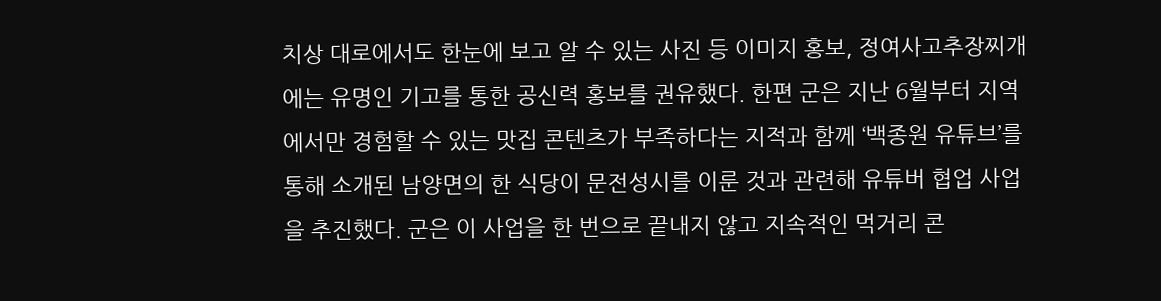치상 대로에서도 한눈에 보고 알 수 있는 사진 등 이미지 홍보, 정여사고추장찌개에는 유명인 기고를 통한 공신력 홍보를 권유했다. 한편 군은 지난 6월부터 지역에서만 경험할 수 있는 맛집 콘텐츠가 부족하다는 지적과 함께 ‘백종원 유튜브’를 통해 소개된 남양면의 한 식당이 문전성시를 이룬 것과 관련해 유튜버 협업 사업을 추진했다. 군은 이 사업을 한 번으로 끝내지 않고 지속적인 먹거리 콘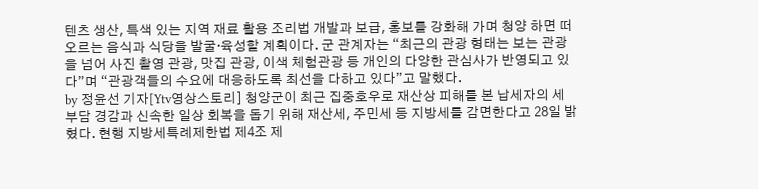텐츠 생산, 특색 있는 지역 재료 활용 조리법 개발과 보급, 홍보를 강화해 가며 청양 하면 떠오르는 음식과 식당을 발굴·육성할 계획이다. 군 관계자는 “최근의 관광 형태는 보는 관광을 넘어 사진 촬영 관광, 맛집 관광, 이색 체험관광 등 개인의 다양한 관심사가 반영되고 있다”며 “관광객들의 수요에 대응하도록 최선을 다하고 있다”고 말했다.
by 정윤선 기자[Ytv영상스토리] 청양군이 최근 집중호우로 재산상 피해를 본 납세자의 세 부담 경감과 신속한 일상 회복을 돕기 위해 재산세, 주민세 등 지방세를 감면한다고 28일 밝혔다. 현행 지방세특례제한법 제4조 제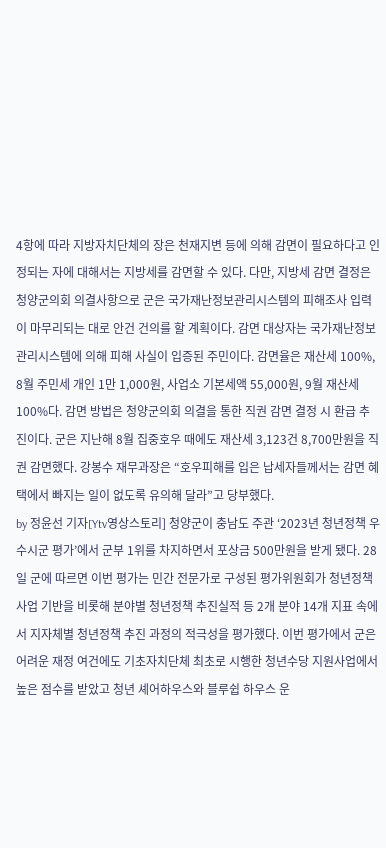4항에 따라 지방자치단체의 장은 천재지변 등에 의해 감면이 필요하다고 인정되는 자에 대해서는 지방세를 감면할 수 있다. 다만, 지방세 감면 결정은 청양군의회 의결사항으로 군은 국가재난정보관리시스템의 피해조사 입력이 마무리되는 대로 안건 건의를 할 계획이다. 감면 대상자는 국가재난정보관리시스템에 의해 피해 사실이 입증된 주민이다. 감면율은 재산세 100%, 8월 주민세 개인 1만 1,000원, 사업소 기본세액 55,000원, 9월 재산세 100%다. 감면 방법은 청양군의회 의결을 통한 직권 감면 결정 시 환급 추진이다. 군은 지난해 8월 집중호우 때에도 재산세 3,123건 8,700만원을 직권 감면했다. 강봉수 재무과장은 “호우피해를 입은 납세자들께서는 감면 혜택에서 빠지는 일이 없도록 유의해 달라”고 당부했다.
by 정윤선 기자[Ytv영상스토리] 청양군이 충남도 주관 ‘2023년 청년정책 우수시군 평가’에서 군부 1위를 차지하면서 포상금 500만원을 받게 됐다. 28일 군에 따르면 이번 평가는 민간 전문가로 구성된 평가위원회가 청년정책 사업 기반을 비롯해 분야별 청년정책 추진실적 등 2개 분야 14개 지표 속에서 지자체별 청년정책 추진 과정의 적극성을 평가했다. 이번 평가에서 군은 어려운 재정 여건에도 기초자치단체 최초로 시행한 청년수당 지원사업에서 높은 점수를 받았고 청년 셰어하우스와 블루쉽 하우스 운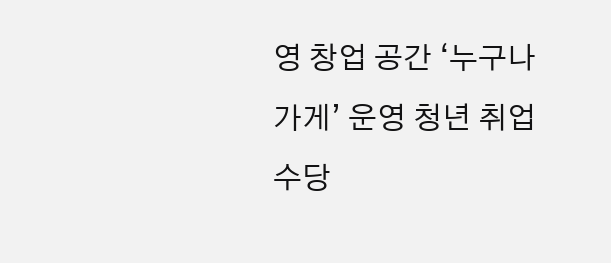영 창업 공간 ‘누구나 가게’ 운영 청년 취업 수당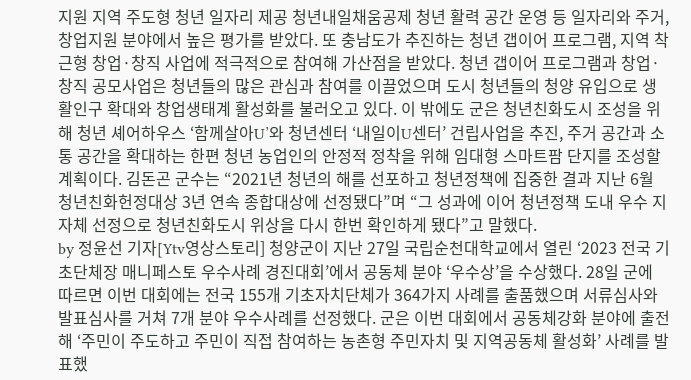지원 지역 주도형 청년 일자리 제공 청년내일채움공제 청년 활력 공간 운영 등 일자리와 주거, 창업지원 분야에서 높은 평가를 받았다. 또 충남도가 추진하는 청년 갭이어 프로그램, 지역 착근형 창업·창직 사업에 적극적으로 참여해 가산점을 받았다. 청년 갭이어 프로그램과 창업·창직 공모사업은 청년들의 많은 관심과 참여를 이끌었으며 도시 청년들의 청양 유입으로 생활인구 확대와 창업생태계 활성화를 불러오고 있다. 이 밖에도 군은 청년친화도시 조성을 위해 청년 셰어하우스 ‘함께살아U’와 청년센터 ‘내일이U센터’ 건립사업을 추진, 주거 공간과 소통 공간을 확대하는 한편 청년 농업인의 안정적 정착을 위해 임대형 스마트팜 단지를 조성할 계획이다. 김돈곤 군수는 “2021년 청년의 해를 선포하고 청년정책에 집중한 결과 지난 6월 청년친화헌정대상 3년 연속 종합대상에 선정됐다”며 “그 성과에 이어 청년정책 도내 우수 지자체 선정으로 청년친화도시 위상을 다시 한번 확인하게 됐다”고 말했다.
by 정윤선 기자[Ytv영상스토리] 청양군이 지난 27일 국립순천대학교에서 열린 ‘2023 전국 기초단체장 매니페스토 우수사례 경진대회’에서 공동체 분야 ‘우수상’을 수상했다. 28일 군에 따르면 이번 대회에는 전국 155개 기초자치단체가 364가지 사례를 출품했으며 서류심사와 발표심사를 거쳐 7개 분야 우수사례를 선정했다. 군은 이번 대회에서 공동체강화 분야에 출전해 ‘주민이 주도하고 주민이 직접 참여하는 농촌형 주민자치 및 지역공동체 활성화’ 사례를 발표했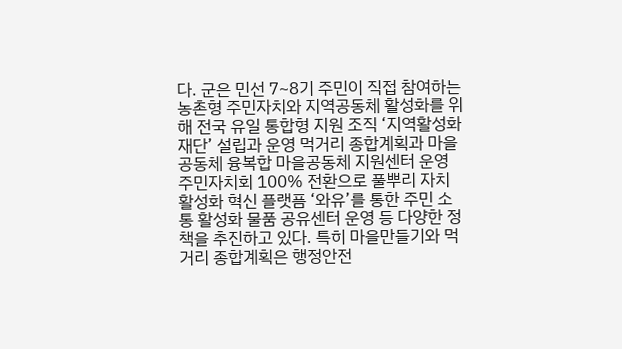다. 군은 민선 7~8기 주민이 직접 참여하는 농촌형 주민자치와 지역공동체 활성화를 위해 전국 유일 통합형 지원 조직 ‘지역활성화재단’ 설립과 운영 먹거리 종합계획과 마을공동체 융복합 마을공동체 지원센터 운영 주민자치회 100% 전환으로 풀뿌리 자치 활성화 혁신 플랫픔 ‘와유’를 통한 주민 소통 활성화 물품 공유센터 운영 등 다양한 정책을 추진하고 있다. 특히 마을만들기와 먹거리 종합계획은 행정안전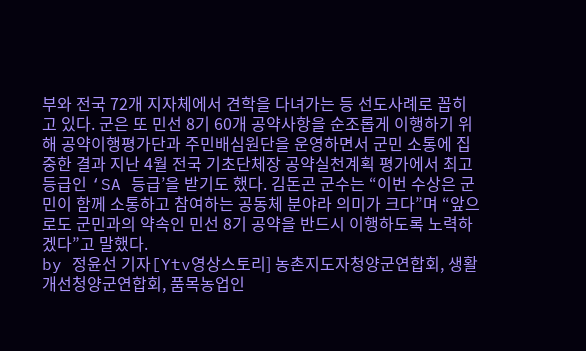부와 전국 72개 지자체에서 견학을 다녀가는 등 선도사례로 꼽히고 있다. 군은 또 민선 8기 60개 공약사항을 순조롭게 이행하기 위해 공약이행평가단과 주민배심원단을 운영하면서 군민 소통에 집중한 결과 지난 4월 전국 기초단체장 공약실천계획 평가에서 최고등급인 ‘SA 등급’을 받기도 했다. 김돈곤 군수는 “이번 수상은 군민이 함께 소통하고 참여하는 공동체 분야라 의미가 크다”며 “앞으로도 군민과의 약속인 민선 8기 공약을 반드시 이행하도록 노력하겠다”고 말했다.
by 정윤선 기자[Ytv영상스토리] 농촌지도자청양군연합회, 생활개선청양군연합회, 품목농업인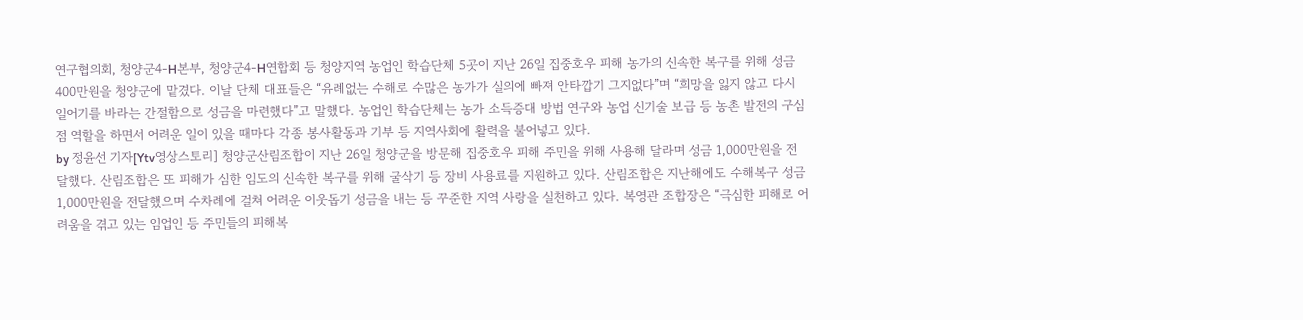연구협의회, 청양군4-H본부, 청양군4-H연합회 등 청양지역 농업인 학습단체 5곳이 지난 26일 집중호우 피해 농가의 신속한 복구를 위해 성금 400만원을 청양군에 맡겼다. 이날 단체 대표들은 “유례없는 수해로 수많은 농가가 실의에 빠져 안타깝기 그지없다”며 “희망을 잃지 않고 다시 일어기를 바라는 간절함으로 성금을 마련했다”고 말했다. 농업인 학습단체는 농가 소득증대 방법 연구와 농업 신기술 보급 등 농촌 발전의 구심점 역할을 하면서 어려운 일이 있을 때마다 각종 봉사활동과 기부 등 지역사회에 활력을 불어넣고 있다.
by 정윤선 기자[Ytv영상스토리] 청양군산림조합이 지난 26일 청양군을 방문해 집중호우 피해 주민을 위해 사용해 달라며 성금 1,000만원을 전달했다. 산림조합은 또 피해가 심한 임도의 신속한 복구를 위해 굴삭기 등 장비 사용료를 지원하고 있다. 산림조합은 지난해에도 수해복구 성금 1,000만원을 전달했으며 수차례에 걸쳐 어려운 이웃돕기 성금을 내는 등 꾸준한 지역 사랑을 실천하고 있다. 복영관 조합장은 “극심한 피해로 어려움을 겪고 있는 임업인 등 주민들의 피해복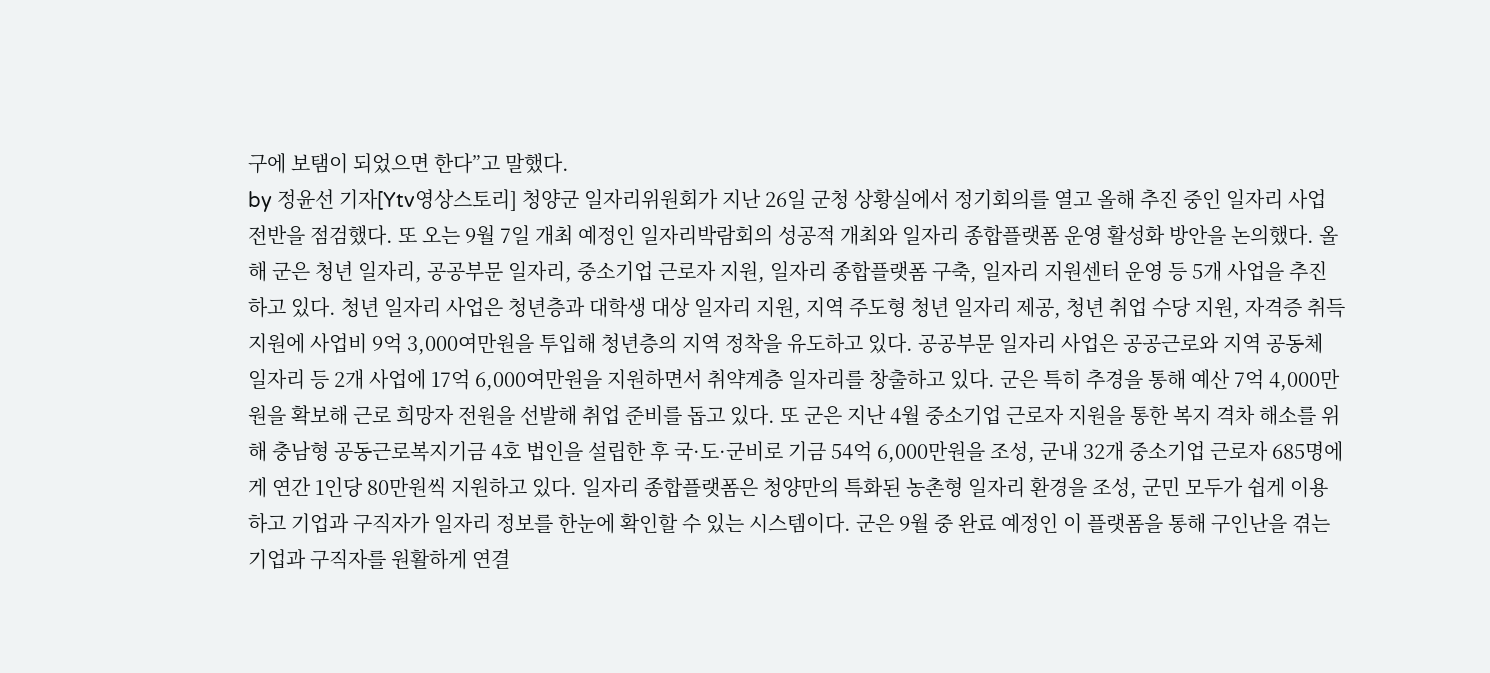구에 보탬이 되었으면 한다”고 말했다.
by 정윤선 기자[Ytv영상스토리] 청양군 일자리위원회가 지난 26일 군청 상황실에서 정기회의를 열고 올해 추진 중인 일자리 사업 전반을 점검했다. 또 오는 9월 7일 개최 예정인 일자리박람회의 성공적 개최와 일자리 종합플랫폼 운영 활성화 방안을 논의했다. 올해 군은 청년 일자리, 공공부문 일자리, 중소기업 근로자 지원, 일자리 종합플랫폼 구축, 일자리 지원센터 운영 등 5개 사업을 추진하고 있다. 청년 일자리 사업은 청년층과 대학생 대상 일자리 지원, 지역 주도형 청년 일자리 제공, 청년 취업 수당 지원, 자격증 취득지원에 사업비 9억 3,000여만원을 투입해 청년층의 지역 정착을 유도하고 있다. 공공부문 일자리 사업은 공공근로와 지역 공동체 일자리 등 2개 사업에 17억 6,000여만원을 지원하면서 취약계층 일자리를 창출하고 있다. 군은 특히 추경을 통해 예산 7억 4,000만원을 확보해 근로 희망자 전원을 선발해 취업 준비를 돕고 있다. 또 군은 지난 4월 중소기업 근로자 지원을 통한 복지 격차 해소를 위해 충남형 공동근로복지기금 4호 법인을 설립한 후 국·도·군비로 기금 54억 6,000만원을 조성, 군내 32개 중소기업 근로자 685명에게 연간 1인당 80만원씩 지원하고 있다. 일자리 종합플랫폼은 청양만의 특화된 농촌형 일자리 환경을 조성, 군민 모두가 쉽게 이용하고 기업과 구직자가 일자리 정보를 한눈에 확인할 수 있는 시스템이다. 군은 9월 중 완료 예정인 이 플랫폼을 통해 구인난을 겪는 기업과 구직자를 원활하게 연결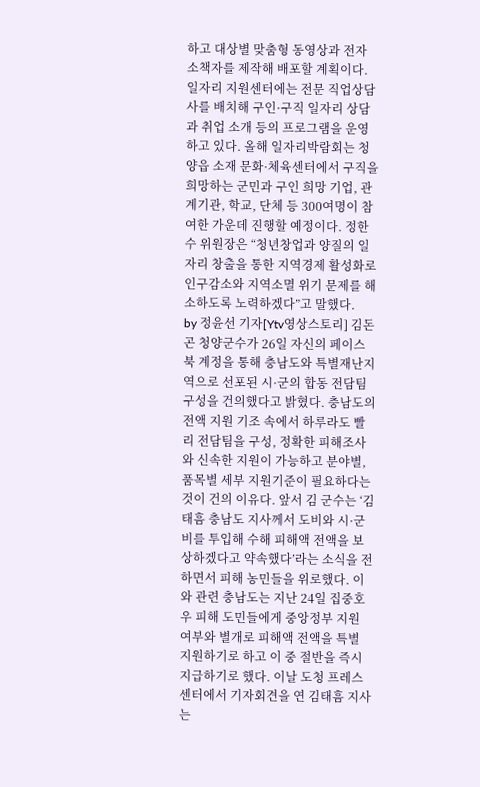하고 대상별 맞춤형 동영상과 전자 소책자를 제작해 배포할 계획이다. 일자리 지원센터에는 전문 직업상담사를 배치해 구인·구직 일자리 상담과 취업 소개 등의 프로그램을 운영하고 있다. 올해 일자리박람회는 청양읍 소재 문화·체육센터에서 구직을 희망하는 군민과 구인 희망 기업, 관계기관, 학교, 단체 등 300여명이 참여한 가운데 진행할 예정이다. 정한수 위원장은 “청년창업과 양질의 일자리 창출을 통한 지역경제 활성화로 인구감소와 지역소멸 위기 문제를 해소하도록 노력하겠다”고 말했다.
by 정윤선 기자[Ytv영상스토리] 김돈곤 청양군수가 26일 자신의 페이스북 계정을 통해 충남도와 특별재난지역으로 선포된 시·군의 합동 전담팀 구성을 건의했다고 밝혔다. 충남도의 전액 지원 기조 속에서 하루라도 빨리 전담팀을 구성, 정확한 피해조사와 신속한 지원이 가능하고 분야별, 품목별 세부 지원기준이 필요하다는 것이 건의 이유다. 앞서 김 군수는 ‘김태흠 충남도 지사께서 도비와 시·군비를 투입해 수해 피해액 전액을 보상하겠다고 약속했다’라는 소식을 전하면서 피해 농민들을 위로했다. 이와 관련 충남도는 지난 24일 집중호우 피해 도민들에게 중앙정부 지원 여부와 별개로 피해액 전액을 특별 지원하기로 하고 이 중 절반을 즉시 지급하기로 했다. 이날 도청 프레스센터에서 기자회견을 연 김태흠 지사는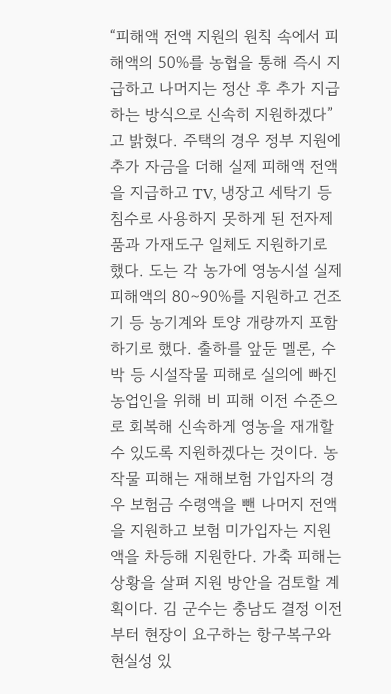“피해액 전액 지원의 원칙 속에서 피해액의 50%를 농협을 통해 즉시 지급하고 나머지는 정산 후 추가 지급하는 방식으로 신속히 지원하겠다”고 밝혔다. 주택의 경우 정부 지원에 추가 자금을 더해 실제 피해액 전액을 지급하고 TV, 냉장고 세탁기 등 침수로 사용하지 못하게 된 전자제품과 가재도구 일체도 지원하기로 했다. 도는 각 농가에 영농시설 실제 피해액의 80∼90%를 지원하고 건조기 등 농기계와 토양 개량까지 포함하기로 했다. 출하를 앞둔 멜론, 수박 등 시설작물 피해로 실의에 빠진 농업인을 위해 비 피해 이전 수준으로 회복해 신속하게 영농을 재개할 수 있도록 지원하겠다는 것이다. 농작물 피해는 재해보험 가입자의 경우 보험금 수령액을 뺀 나머지 전액을 지원하고 보험 미가입자는 지원액을 차등해 지원한다. 가축 피해는 상황을 살펴 지원 방안을 검토할 계획이다. 김 군수는 충남도 결정 이전부터 현장이 요구하는 항구복구와 현실성 있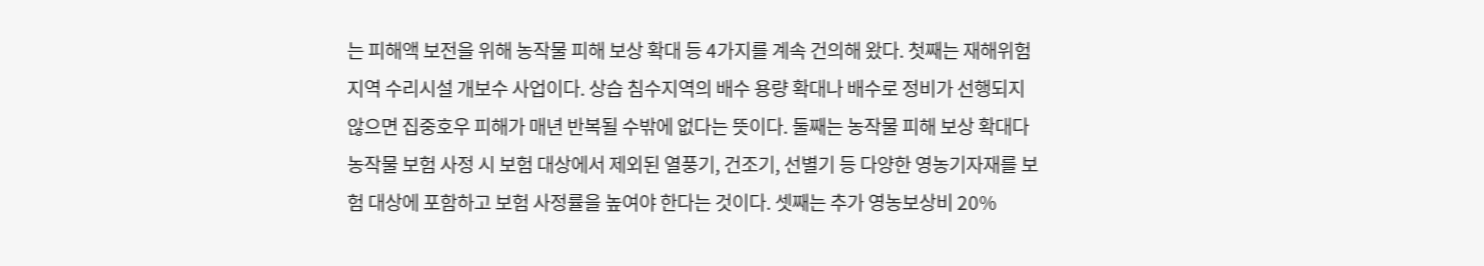는 피해액 보전을 위해 농작물 피해 보상 확대 등 4가지를 계속 건의해 왔다. 첫째는 재해위험지역 수리시설 개보수 사업이다. 상습 침수지역의 배수 용량 확대나 배수로 정비가 선행되지 않으면 집중호우 피해가 매년 반복될 수밖에 없다는 뜻이다. 둘째는 농작물 피해 보상 확대다 농작물 보험 사정 시 보험 대상에서 제외된 열풍기, 건조기, 선별기 등 다양한 영농기자재를 보험 대상에 포함하고 보험 사정률을 높여야 한다는 것이다. 셋째는 추가 영농보상비 20%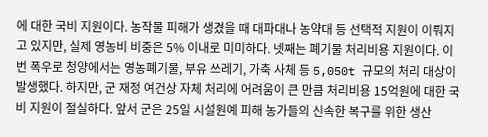에 대한 국비 지원이다. 농작물 피해가 생겼을 때 대파대나 농약대 등 선택적 지원이 이뤄지고 있지만, 실제 영농비 비중은 5% 이내로 미미하다. 넷째는 폐기물 처리비용 지원이다. 이번 폭우로 청양에서는 영농폐기물, 부유 쓰레기, 가축 사체 등 5,050t 규모의 처리 대상이 발생했다. 하지만, 군 재정 여건상 자체 처리에 어려움이 큰 만큼 처리비용 15억원에 대한 국비 지원이 절실하다. 앞서 군은 25일 시설원예 피해 농가들의 신속한 복구를 위한 생산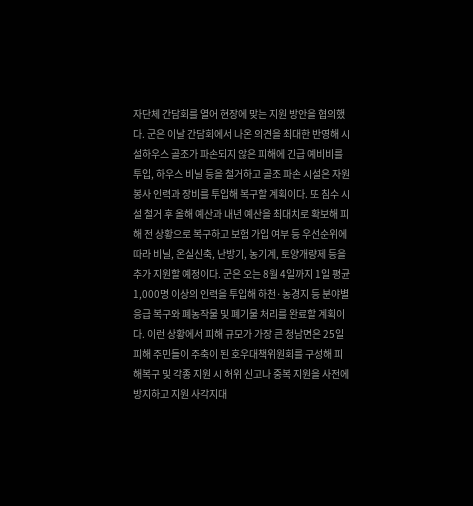자단체 간담회를 열어 현장에 맞는 지원 방안을 협의했다. 군은 이날 간담회에서 나온 의견을 최대한 반영해 시설하우스 골조가 파손되지 않은 피해에 긴급 예비비를 투입, 하우스 비닐 등을 철거하고 골조 파손 시설은 자원봉사 인력과 장비를 투입해 복구할 계획이다. 또 침수 시설 철거 후 올해 예산과 내년 예산을 최대치로 확보해 피해 전 상황으로 복구하고 보험 가입 여부 등 우선순위에 따라 비닐, 온실신축, 난방기, 농기계, 토양개량제 등을 추가 지원할 예정이다. 군은 오는 8월 4일까지 1일 평균 1,000명 이상의 인력을 투입해 하천·농경지 등 분야별 응급 복구와 폐농작물 및 폐기물 처리를 완료할 계획이다. 이런 상황에서 피해 규모가 가장 큰 청남면은 25일 피해 주민들이 주축이 된 호우대책위원회를 구성해 피해복구 및 각종 지원 시 허위 신고나 중복 지원을 사전에 방지하고 지원 사각지대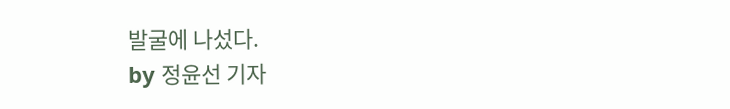발굴에 나섰다.
by 정윤선 기자